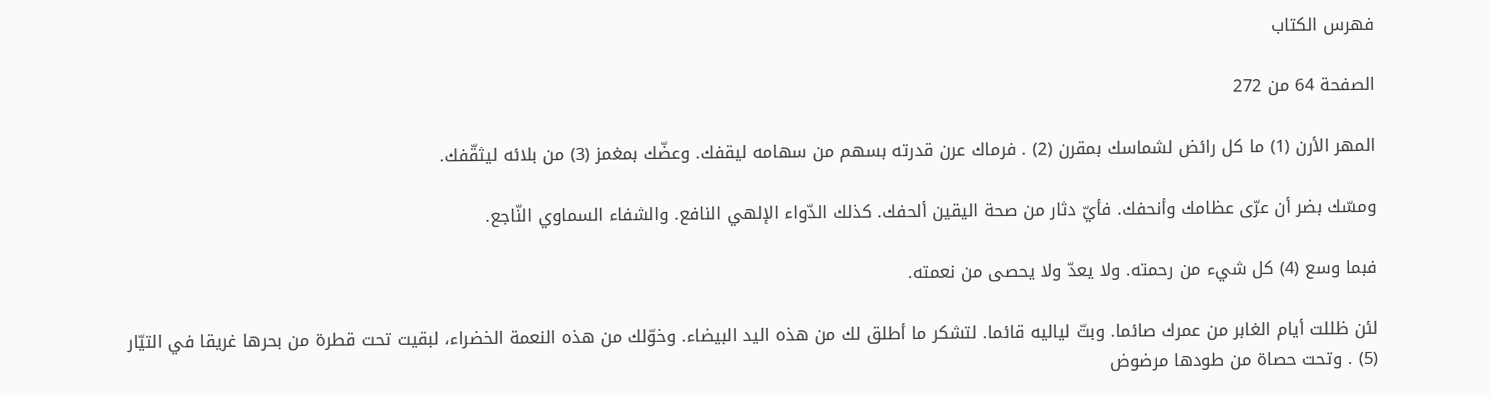فهرس الكتاب

الصفحة 64 من 272

المهر الأرن (1) ما كل رائض لشماسك بمقرن (2) . فرماك عرن قدرته بسهم من سهامه ليقفك. وعضّك بمغمز (3) من بلائه ليثقّفك.

ومسّك بضر أن عرّى عظامك وأنحفك. فأيّ دثار من صحة اليقين ألحفك. كذلك الدّواء الإلهي النافع. والشفاء السماوي النّاجع.

فبما وسع (4) كل شيء من رحمته. ولا يعدّ ولا يحصى من نعمته.

لئن ظللت أيام الغابر من عمرك صائما. وبتّ لياليه قائما. لتشكر ما أطلق لك من هذه اليد البيضاء. وخوّلك من هذه النعمة الخضراء، لبقيت تحت قطرة من بحرها غريقا في التيّار (5) . وتحت حصاة من طودها مرضوض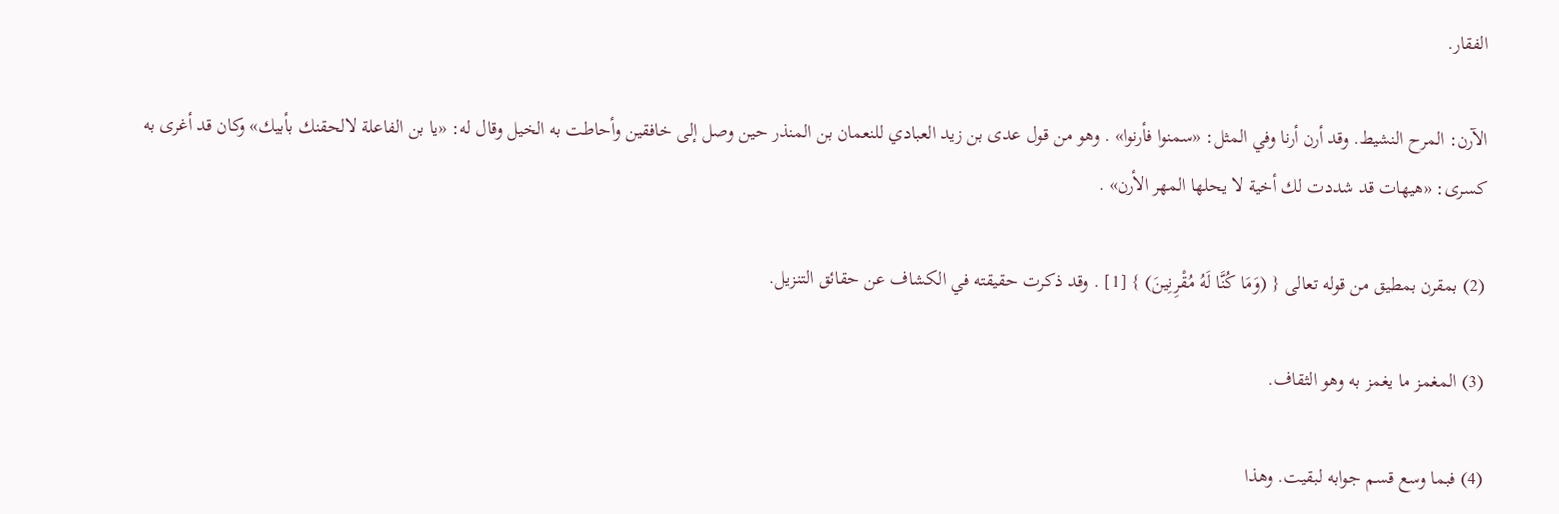الفقار.

الآرن: المرح النشيط. وقد أرن أرنا وفي المثل: «سمنوا فأرنوا» . وهو من قول عدى بن زيد العبادي للنعمان بن المنذر حين وصل إلى خافقين وأحاطت به الخيل وقال له: «يا بن الفاعلة لالحقنك بأبيك» وكان قد أغرى به كسرى: «هيهات قد شددت لك أخية لا يحلها المهر الأرن» .

(2) بمقرن بمطيق من قوله تعالى { (وَمَا كُنَّا لَهُ مُقْرِنِينَ) } [1] . وقد ذكرت حقيقته في الكشاف عن حقائق التنزيل.

(3) المغمز ما يغمز به وهو الثقاف.

(4) فبما وسع قسم جوابه لبقيت. وهذا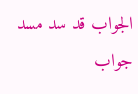الجواب قد سد مسد جواب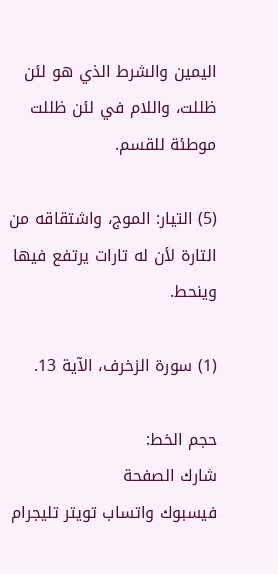اليمين والشرط الذي هو لئن ظللت، واللام في لئن ظللت موطئة للقسم.

(5) التيار: الموج، واشتقاقه من التارة لأن له تارات يرتفع فيها وينحط.

(1) سورة الزخرف، الآية 13.

حجم الخط:
شارك الصفحة
فيسبوك واتساب تويتر تليجرام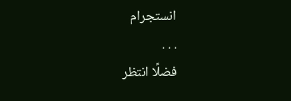انستجرام
. . .
فضلًا انتظر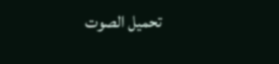تحميل الصوت